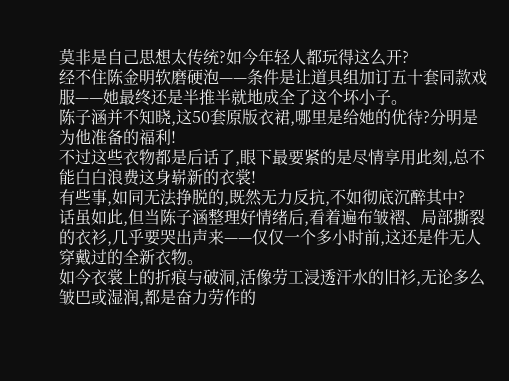莫非是自己思想太传统?如今年轻人都玩得这么开?
经不住陈金明软磨硬泡——条件是让道具组加订五十套同款戏服——她最终还是半推半就地成全了这个坏小子。
陈子涵并不知晓,这50套原版衣裙,哪里是给她的优待?分明是为他准备的福利!
不过这些衣物都是后话了,眼下最要紧的是尽情享用此刻,总不能白白浪费这身崭新的衣裳!
有些事,如同无法挣脱的,既然无力反抗,不如彻底沉醉其中?
话虽如此,但当陈子涵整理好情绪后,看着遍布皱褶、局部撕裂的衣衫,几乎要哭出声来——仅仅一个多小时前,这还是件无人穿戴过的全新衣物。
如今衣裳上的折痕与破洞,活像劳工浸透汗水的旧衫,无论多么皱巴或湿润,都是奋力劳作的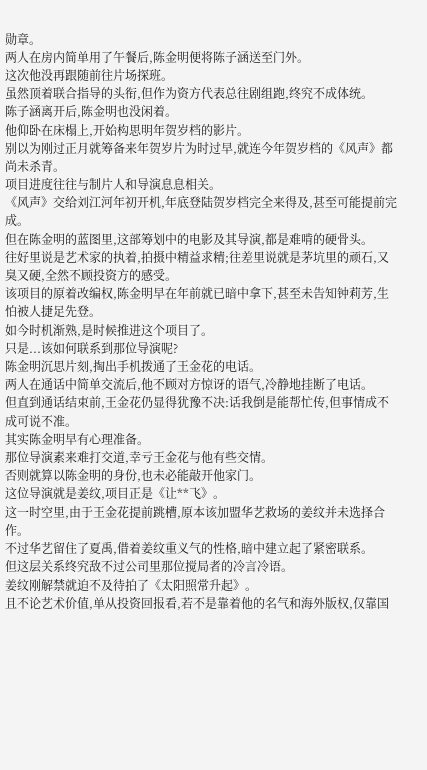勋章。
两人在房内简单用了午餐后,陈金明便将陈子涵送至门外。
这次他没再跟随前往片场探班。
虽然顶着联合指导的头衔,但作为资方代表总往剧组跑,终究不成体统。
陈子涵离开后,陈金明也没闲着。
他仰卧在床榻上,开始构思明年贺岁档的影片。
别以为刚过正月就筹备来年贺岁片为时过早,就连今年贺岁档的《风声》都尚未杀青。
项目进度往往与制片人和导演息息相关。
《风声》交给刘江河年初开机,年底登陆贺岁档完全来得及,甚至可能提前完成。
但在陈金明的蓝图里,这部筹划中的电影及其导演,都是难啃的硬骨头。
往好里说是艺术家的执着,拍摄中精益求精;往差里说就是茅坑里的顽石,又臭又硬,全然不顾投资方的感受。
该项目的原着改编权,陈金明早在年前就已暗中拿下,甚至未告知钟莉芳,生怕被人捷足先登。
如今时机渐熟,是时候推进这个项目了。
只是...该如何联系到那位导演呢?
陈金明沉思片刻,掏出手机拨通了王金花的电话。
两人在通话中简单交流后,他不顾对方惊讶的语气,冷静地挂断了电话。
但直到通话结束前,王金花仍显得犹豫不决:话我倒是能帮忙传,但事情成不成可说不准。
其实陈金明早有心理准备。
那位导演素来难打交道,幸亏王金花与他有些交情。
否则就算以陈金明的身份,也未必能敲开他家门。
这位导演就是姜纹,项目正是《让**飞》。
这一时空里,由于王金花提前跳槽,原本该加盟华艺救场的姜纹并未选择合作。
不过华艺留住了夏禹,借着姜纹重义气的性格,暗中建立起了紧密联系。
但这层关系终究敌不过公司里那位搅局者的冷言冷语。
姜纹刚解禁就迫不及待拍了《太阳照常升起》。
且不论艺术价值,单从投资回报看,若不是靠着他的名气和海外版权,仅靠国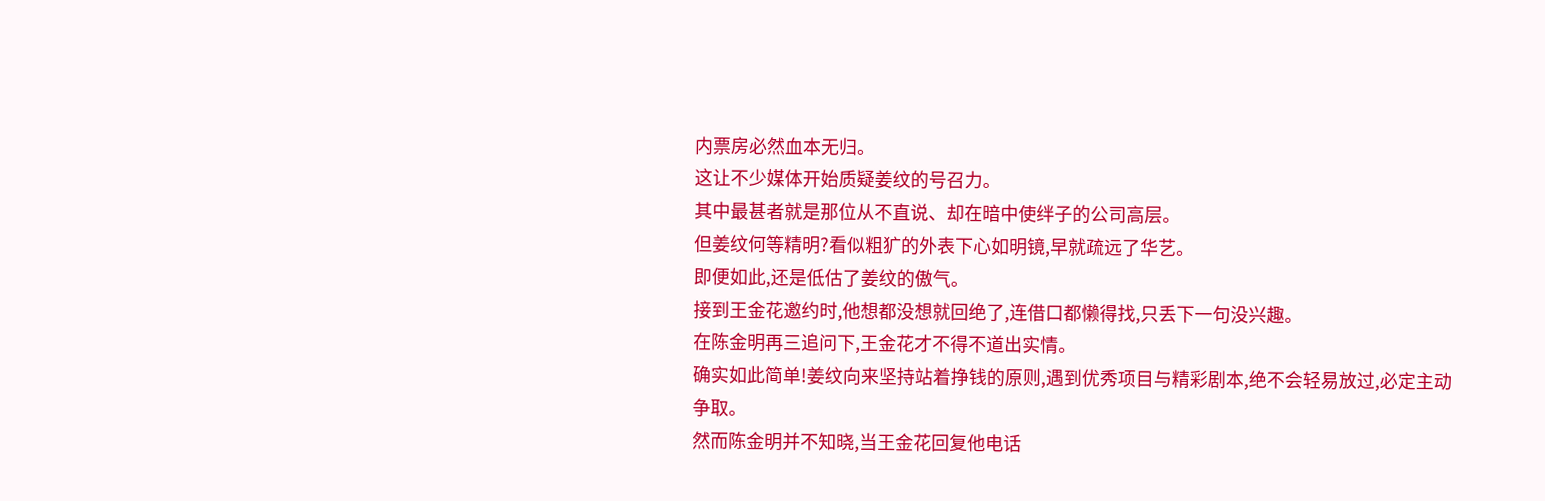内票房必然血本无归。
这让不少媒体开始质疑姜纹的号召力。
其中最甚者就是那位从不直说、却在暗中使绊子的公司高层。
但姜纹何等精明?看似粗犷的外表下心如明镜,早就疏远了华艺。
即便如此,还是低估了姜纹的傲气。
接到王金花邀约时,他想都没想就回绝了,连借口都懒得找,只丢下一句没兴趣。
在陈金明再三追问下,王金花才不得不道出实情。
确实如此简单!姜纹向来坚持站着挣钱的原则,遇到优秀项目与精彩剧本,绝不会轻易放过,必定主动争取。
然而陈金明并不知晓,当王金花回复他电话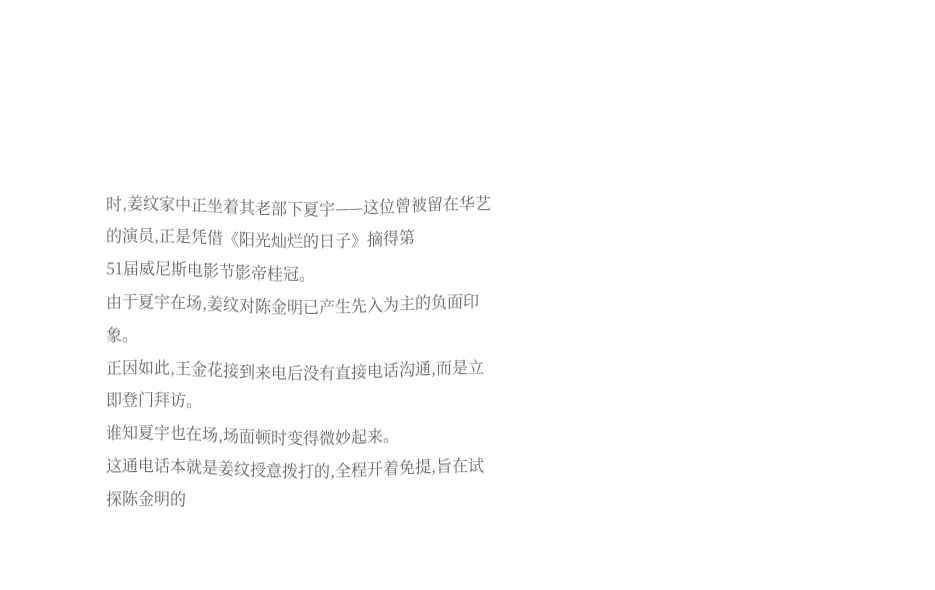时,姜纹家中正坐着其老部下夏宇——这位曾被留在华艺的演员,正是凭借《阳光灿烂的日子》摘得第
51届威尼斯电影节影帝桂冠。
由于夏宇在场,姜纹对陈金明已产生先入为主的负面印象。
正因如此,王金花接到来电后没有直接电话沟通,而是立即登门拜访。
谁知夏宇也在场,场面顿时变得微妙起来。
这通电话本就是姜纹授意拨打的,全程开着免提,旨在试探陈金明的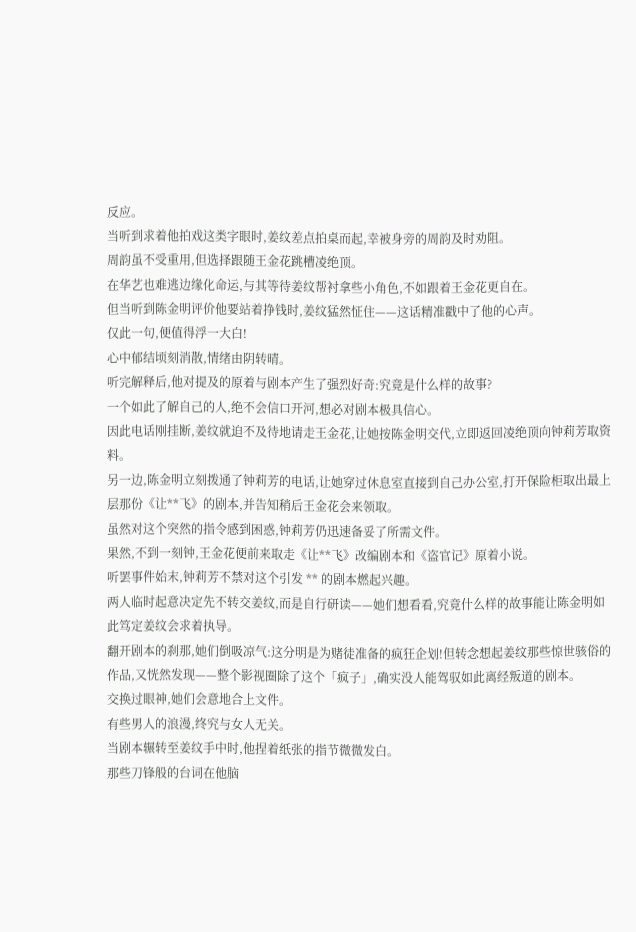反应。
当听到求着他拍戏这类字眼时,姜纹差点拍桌而起,幸被身旁的周韵及时劝阻。
周韵虽不受重用,但选择跟随王金花跳槽凌绝顶。
在华艺也难逃边缘化命运,与其等待姜纹帮衬拿些小角色,不如跟着王金花更自在。
但当听到陈金明评价他要站着挣钱时,姜纹猛然怔住——这话精准戳中了他的心声。
仅此一句,便值得浮一大白!
心中郁结顷刻消散,情绪由阴转晴。
听完解释后,他对提及的原着与剧本产生了强烈好奇:究竟是什么样的故事?
一个如此了解自己的人,绝不会信口开河,想必对剧本极具信心。
因此电话刚挂断,姜纹就迫不及待地请走王金花,让她按陈金明交代,立即返回凌绝顶向钟莉芳取资料。
另一边,陈金明立刻拨通了钟莉芳的电话,让她穿过休息室直接到自己办公室,打开保险柜取出最上层那份《让**飞》的剧本,并告知稍后王金花会来领取。
虽然对这个突然的指令感到困惑,钟莉芳仍迅速备妥了所需文件。
果然,不到一刻钟,王金花便前来取走《让**飞》改编剧本和《盗官记》原着小说。
听罢事件始末,钟莉芳不禁对这个引发 ** 的剧本燃起兴趣。
两人临时起意决定先不转交姜纹,而是自行研读——她们想看看,究竟什么样的故事能让陈金明如此笃定姜纹会求着执导。
翻开剧本的刹那,她们倒吸凉气:这分明是为赌徒准备的疯狂企划!但转念想起姜纹那些惊世骇俗的作品,又恍然发现——整个影视圈除了这个「疯子」,确实没人能驾驭如此离经叛道的剧本。
交换过眼神,她们会意地合上文件。
有些男人的浪漫,终究与女人无关。
当剧本辗转至姜纹手中时,他捏着纸张的指节微微发白。
那些刀锋般的台词在他脑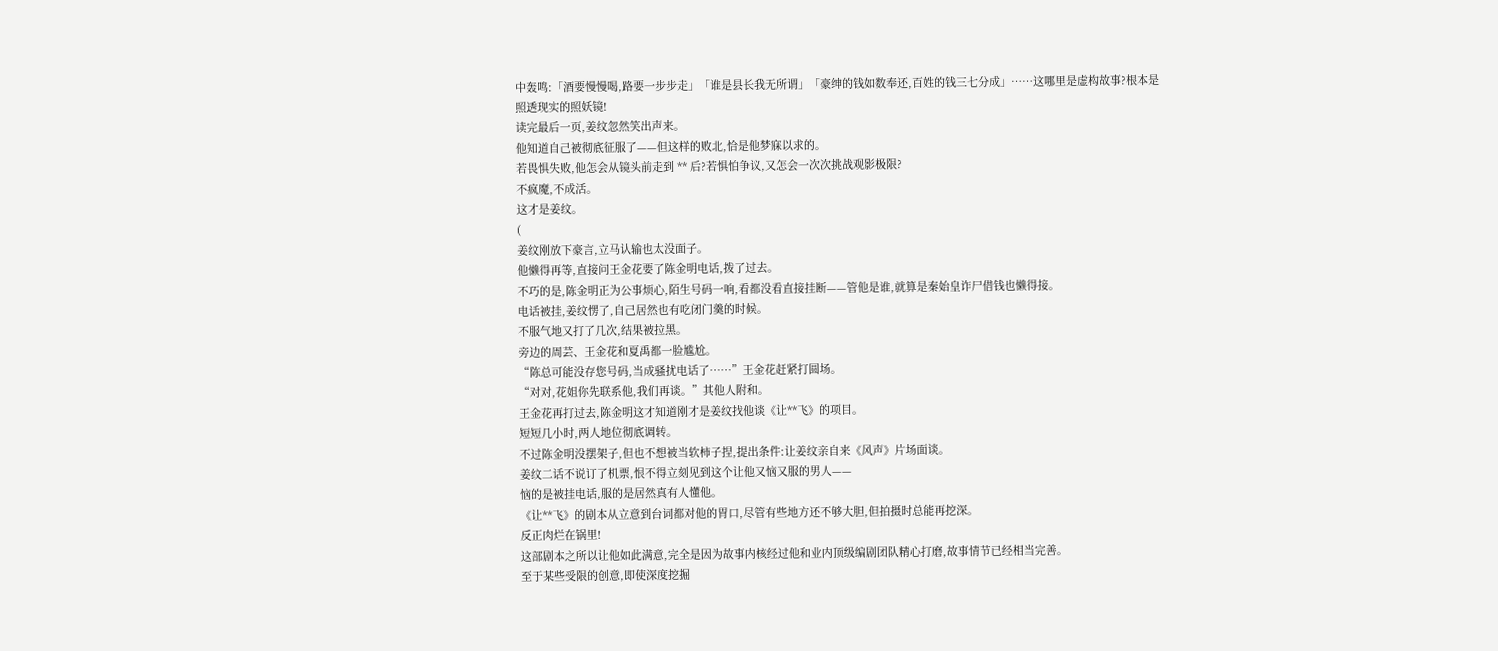中轰鸣:「酒要慢慢喝,路要一步步走」「谁是县长我无所谓」「豪绅的钱如数奉还,百姓的钱三七分成」……这哪里是虚构故事?根本是照透现实的照妖镜!
读完最后一页,姜纹忽然笑出声来。
他知道自己被彻底征服了——但这样的败北,恰是他梦寐以求的。
若畏惧失败,他怎会从镜头前走到 ** 后?若惧怕争议,又怎会一次次挑战观影极限?
不疯魔,不成活。
这才是姜纹。
(
姜纹刚放下豪言,立马认输也太没面子。
他懒得再等,直接问王金花要了陈金明电话,拨了过去。
不巧的是,陈金明正为公事烦心,陌生号码一响,看都没看直接挂断——管他是谁,就算是秦始皇诈尸借钱也懒得接。
电话被挂,姜纹愣了,自己居然也有吃闭门羹的时候。
不服气地又打了几次,结果被拉黑。
旁边的周芸、王金花和夏禹都一脸尴尬。
“陈总可能没存您号码,当成骚扰电话了……”王金花赶紧打圆场。
“对对,花姐你先联系他,我们再谈。”其他人附和。
王金花再打过去,陈金明这才知道刚才是姜纹找他谈《让**飞》的项目。
短短几小时,两人地位彻底调转。
不过陈金明没摆架子,但也不想被当软柿子捏,提出条件:让姜纹亲自来《风声》片场面谈。
姜纹二话不说订了机票,恨不得立刻见到这个让他又恼又服的男人——
恼的是被挂电话,服的是居然真有人懂他。
《让**飞》的剧本从立意到台词都对他的胃口,尽管有些地方还不够大胆,但拍摄时总能再挖深。
反正肉烂在锅里!
这部剧本之所以让他如此满意,完全是因为故事内核经过他和业内顶级编剧团队精心打磨,故事情节已经相当完善。
至于某些受限的创意,即使深度挖掘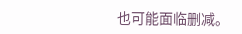也可能面临删减。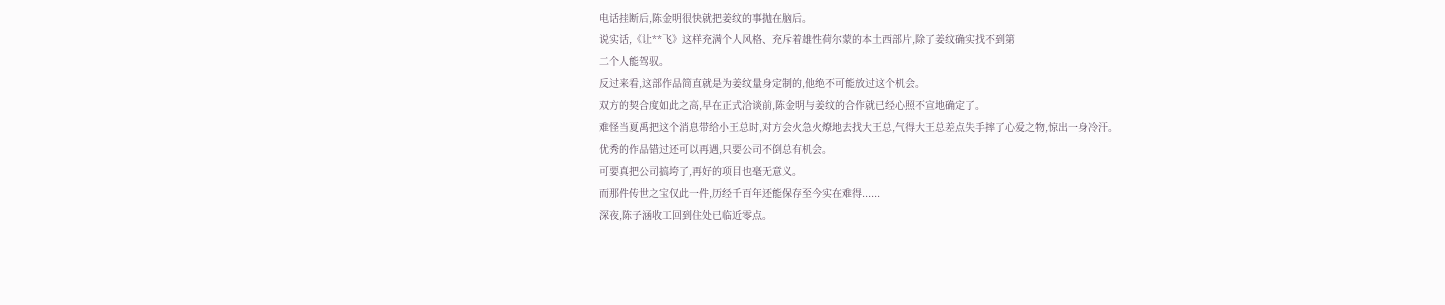电话挂断后,陈金明很快就把姜纹的事抛在脑后。
说实话,《让**飞》这样充满个人风格、充斥着雄性荷尔蒙的本土西部片,除了姜纹确实找不到第
二个人能驾驭。
反过来看,这部作品简直就是为姜纹量身定制的,他绝不可能放过这个机会。
双方的契合度如此之高,早在正式洽谈前,陈金明与姜纹的合作就已经心照不宣地确定了。
难怪当夏禹把这个消息带给小王总时,对方会火急火燎地去找大王总,气得大王总差点失手摔了心爱之物,惊出一身冷汗。
优秀的作品错过还可以再遇,只要公司不倒总有机会。
可要真把公司搞垮了,再好的项目也毫无意义。
而那件传世之宝仅此一件,历经千百年还能保存至今实在难得......
深夜,陈子涵收工回到住处已临近零点。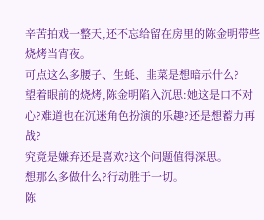辛苦拍戏一整天,还不忘给留在房里的陈金明带些烧烤当宵夜。
可点这么多腰子、生蚝、韭菜是想暗示什么?
望着眼前的烧烤,陈金明陷入沉思:她这是口不对心?难道也在沉迷角色扮演的乐趣?还是想蓄力再战?
究竟是嫌弃还是喜欢?这个问题值得深思。
想那么多做什么?行动胜于一切。
陈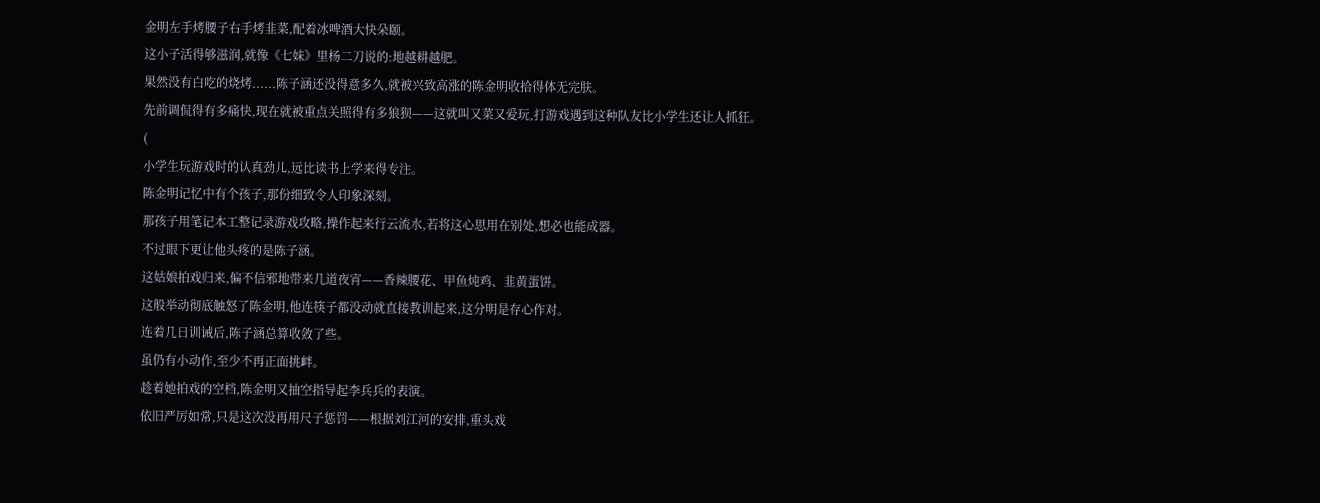金明左手烤腰子右手烤韭菜,配着冰啤酒大快朵颐。
这小子活得够滋润,就像《七妹》里杨二刀说的:地越耕越肥。
果然没有白吃的烧烤......陈子涵还没得意多久,就被兴致高涨的陈金明收拾得体无完肤。
先前调侃得有多痛快,现在就被重点关照得有多狼狈——这就叫又菜又爱玩,打游戏遇到这种队友比小学生还让人抓狂。
(
小学生玩游戏时的认真劲儿,远比读书上学来得专注。
陈金明记忆中有个孩子,那份细致令人印象深刻。
那孩子用笔记本工整记录游戏攻略,操作起来行云流水,若将这心思用在别处,想必也能成器。
不过眼下更让他头疼的是陈子涵。
这姑娘拍戏归来,偏不信邪地带来几道夜宵——香辣腰花、甲鱼炖鸡、韭黄蛋饼。
这般举动彻底触怒了陈金明,他连筷子都没动就直接教训起来,这分明是存心作对。
连着几日训诫后,陈子涵总算收敛了些。
虽仍有小动作,至少不再正面挑衅。
趁着她拍戏的空档,陈金明又抽空指导起李兵兵的表演。
依旧严厉如常,只是这次没再用尺子惩罚——根据刘江河的安排,重头戏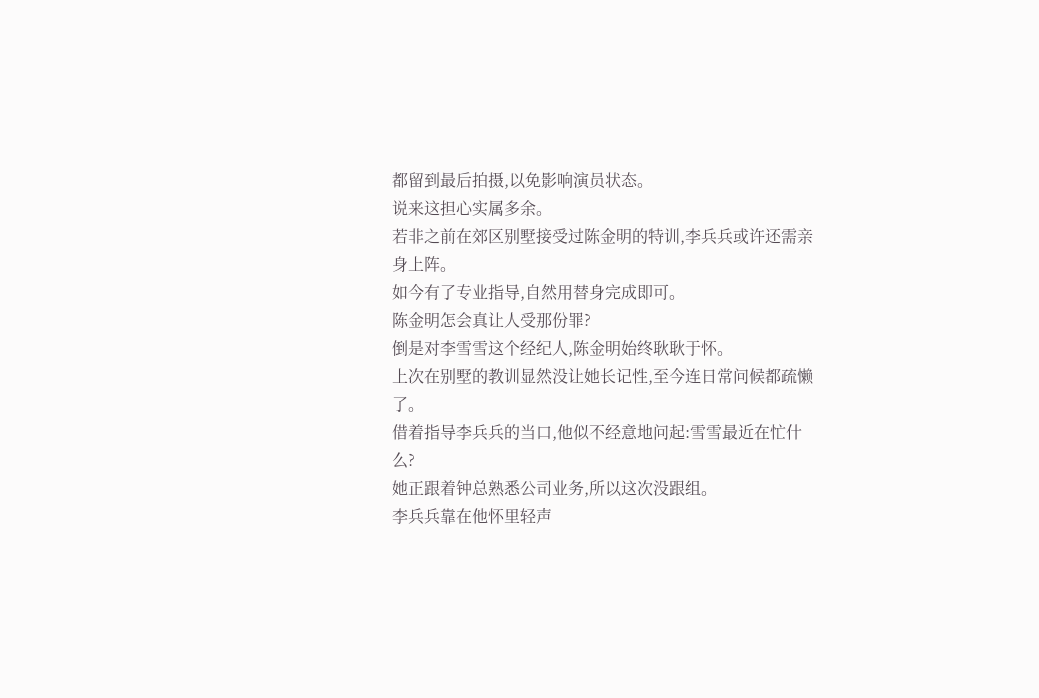都留到最后拍摄,以免影响演员状态。
说来这担心实属多余。
若非之前在郊区别墅接受过陈金明的特训,李兵兵或许还需亲身上阵。
如今有了专业指导,自然用替身完成即可。
陈金明怎会真让人受那份罪?
倒是对李雪雪这个经纪人,陈金明始终耿耿于怀。
上次在别墅的教训显然没让她长记性,至今连日常问候都疏懒了。
借着指导李兵兵的当口,他似不经意地问起:雪雪最近在忙什么?
她正跟着钟总熟悉公司业务,所以这次没跟组。
李兵兵靠在他怀里轻声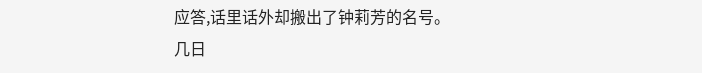应答,话里话外却搬出了钟莉芳的名号。
几日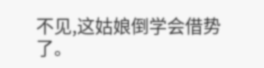不见,这姑娘倒学会借势了。